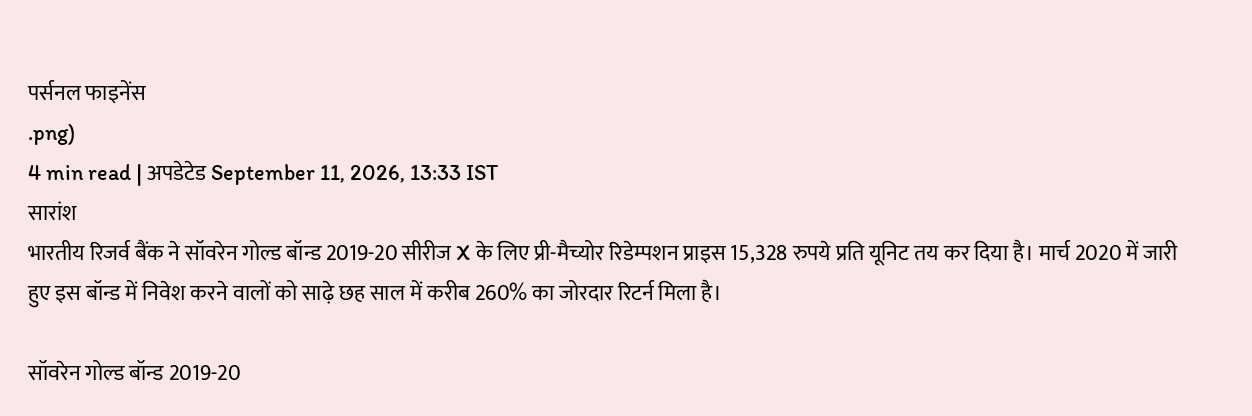पर्सनल फाइनेंस
.png)
4 min read | अपडेटेड September 11, 2026, 13:33 IST
सारांश
भारतीय रिजर्व बैंक ने सॉवरेन गोल्ड बॉन्ड 2019-20 सीरीज X के लिए प्री-मैच्योर रिडेम्पशन प्राइस 15,328 रुपये प्रति यूनिट तय कर दिया है। मार्च 2020 में जारी हुए इस बॉन्ड में निवेश करने वालों को साढ़े छह साल में करीब 260% का जोरदार रिटर्न मिला है।

सॉवरेन गोल्ड बॉन्ड 2019-20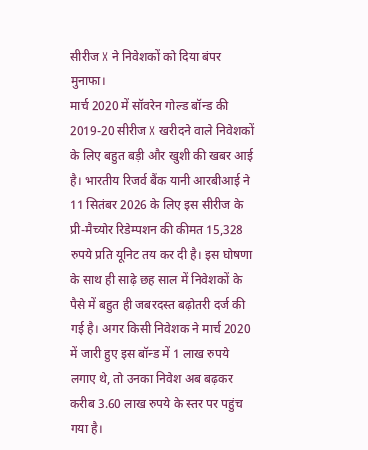सीरीज X ने निवेशकों को दिया बंपर मुनाफा।
मार्च 2020 में सॉवरेन गोल्ड बॉन्ड की 2019-20 सीरीज X खरीदने वाले निवेशकों के लिए बहुत बड़ी और खुशी की खबर आई है। भारतीय रिजर्व बैंक यानी आरबीआई ने 11 सितंबर 2026 के लिए इस सीरीज के प्री-मैच्योर रिडेम्पशन की कीमत 15,328 रुपये प्रति यूनिट तय कर दी है। इस घोषणा के साथ ही साढ़े छह साल में निवेशकों के पैसे में बहुत ही जबरदस्त बढ़ोतरी दर्ज की गई है। अगर किसी निवेशक ने मार्च 2020 में जारी हुए इस बॉन्ड में 1 लाख रुपये लगाए थे, तो उनका निवेश अब बढ़कर करीब 3.60 लाख रुपये के स्तर पर पहुंच गया है।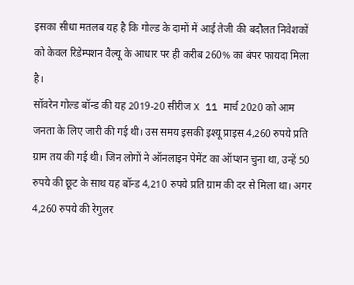इसका सीधा मतलब यह है कि गोल्ड के दामों में आई तेजी की बदौलत निवेशकों को केवल रिडेम्पशन वैल्यू के आधार पर ही करीब 260% का बंपर फायदा मिला है।
सॉवरेन गोल्ड बॉन्ड की यह 2019-20 सीरीज X 11 मार्च 2020 को आम जनता के लिए जारी की गई थी। उस समय इसकी इश्यू प्राइस 4,260 रुपये प्रति ग्राम तय की गई थी। जिन लोगों ने ऑनलाइन पेमेंट का ऑप्शन चुना था, उन्हें 50 रुपये की छूट के साथ यह बॉन्ड 4,210 रुपये प्रति ग्राम की दर से मिला था। अगर 4,260 रुपये की रेगुलर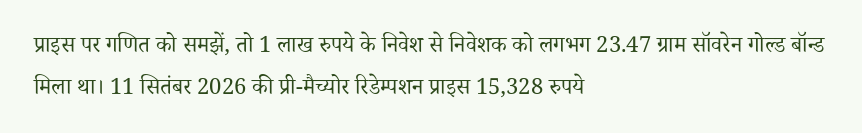प्राइस पर गणित को समझें, तो 1 लाख रुपये के निवेश से निवेशक को लगभग 23.47 ग्राम सॉवरेन गोल्ड बॉन्ड मिला था। 11 सितंबर 2026 की प्री-मैच्योर रिडेम्पशन प्राइस 15,328 रुपये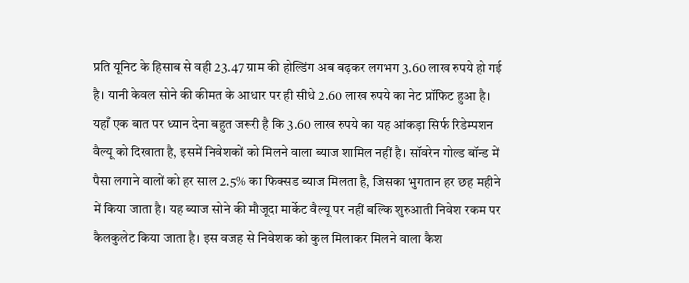प्रति यूनिट के हिसाब से वही 23.47 ग्राम की होल्डिंग अब बढ़कर लगभग 3.60 लाख रुपये हो गई है। यानी केवल सोने की कीमत के आधार पर ही सीधे 2.60 लाख रुपये का नेट प्रॉफिट हुआ है।
यहाँ एक बात पर ध्यान देना बहुत जरूरी है कि 3.60 लाख रुपये का यह आंकड़ा सिर्फ रिडेम्पशन वैल्यू को दिखाता है, इसमें निवेशकों को मिलने वाला ब्याज शामिल नहीं है। सॉवरेन गोल्ड बॉन्ड में पैसा लगाने वालों को हर साल 2.5% का फिक्सड ब्याज मिलता है, जिसका भुगतान हर छह महीने में किया जाता है। यह ब्याज सोने की मौजूदा मार्केट वैल्यू पर नहीं बल्कि शुरुआती निवेश रकम पर कैलकुलेट किया जाता है। इस वजह से निवेशक को कुल मिलाकर मिलने वाला कैश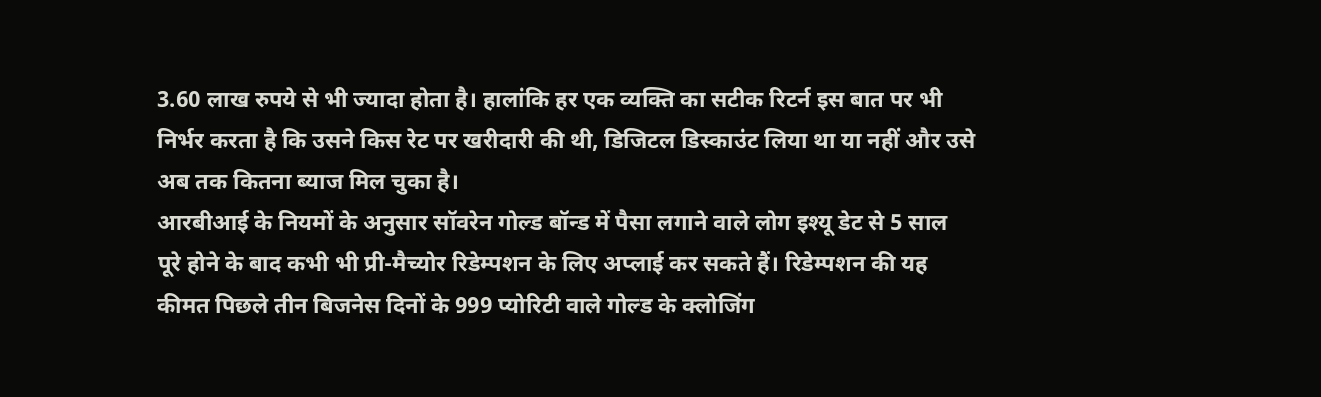3.60 लाख रुपये से भी ज्यादा होता है। हालांकि हर एक व्यक्ति का सटीक रिटर्न इस बात पर भी निर्भर करता है कि उसने किस रेट पर खरीदारी की थी, डिजिटल डिस्काउंट लिया था या नहीं और उसे अब तक कितना ब्याज मिल चुका है।
आरबीआई के नियमों के अनुसार सॉवरेन गोल्ड बॉन्ड में पैसा लगाने वाले लोग इश्यू डेट से 5 साल पूरे होने के बाद कभी भी प्री-मैच्योर रिडेम्पशन के लिए अप्लाई कर सकते हैं। रिडेम्पशन की यह कीमत पिछले तीन बिजनेस दिनों के 999 प्योरिटी वाले गोल्ड के क्लोजिंग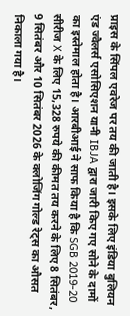प्राइस के सिंपल एवरेज पर तय की जाती है। इसके लिए इंडिया बुलियन एंड ज्वैलर्स एसोसिएशन यानी IBJA द्वारा जारी किए गए सोने के दामों का इस्तेमाल होता है। आरबीआई ने साफ किया है कि SGB 2019-20 सीरीज X के लिए 15,328 रुपये की कीमत तय करने के लिए 8 सितंबर, 9 सितंबर और 10 सितंबर 2026 के क्लोजिंग गोल्ड रेट्स का औसत निकाला गया है।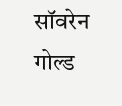सॉवरेन गोल्ड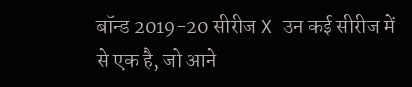बॉन्ड 2019-20 सीरीज X उन कई सीरीज में से एक है, जो आने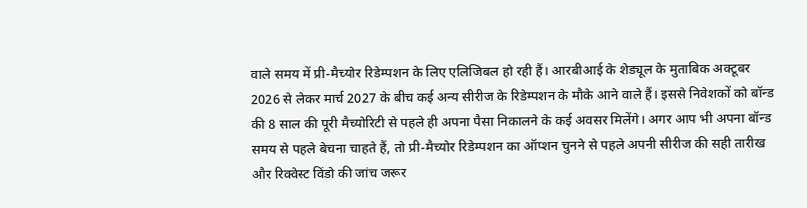वाले समय में प्री-मैच्योर रिडेम्पशन के लिए एलिजिबल हो रही हैं। आरबीआई के शेड्यूल के मुताबिक अक्टूबर 2026 से लेकर मार्च 2027 के बीच कई अन्य सीरीज के रिडेम्पशन के मौके आने वाले हैं। इससे निवेशकों को बॉन्ड की 8 साल की पूरी मैच्योरिटी से पहले ही अपना पैसा निकालने के कई अवसर मिलेंगे। अगर आप भी अपना बॉन्ड समय से पहले बेचना चाहते हैं, तो प्री-मैच्योर रिडेम्पशन का ऑप्शन चुनने से पहले अपनी सीरीज की सही तारीख और रिक्वेस्ट विंडो की जांच जरूर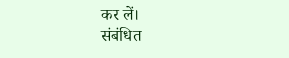कर लें।
संबंधित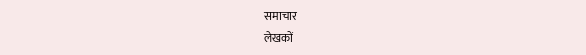समाचार
लेखकों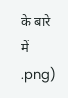के बारे में
.png)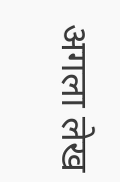अगला लेख